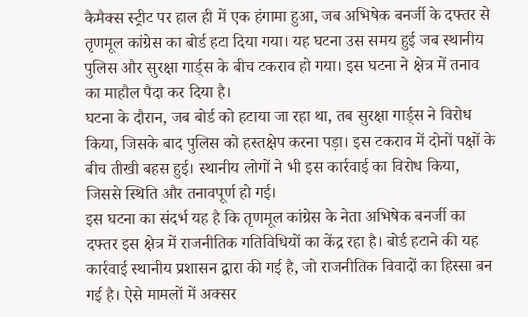कैमैक्स स्ट्रीट पर हाल ही में एक हंगामा हुआ, जब अभिषेक बनर्जी के दफ्तर से तृणमूल कांग्रेस का बोर्ड हटा दिया गया। यह घटना उस समय हुई जब स्थानीय पुलिस और सुरक्षा गार्ड्स के बीच टकराव हो गया। इस घटना ने क्षेत्र में तनाव का माहौल पैदा कर दिया है।
घटना के दौरान, जब बोर्ड को हटाया जा रहा था, तब सुरक्षा गार्ड्स ने विरोध किया, जिसके बाद पुलिस को हस्तक्षेप करना पड़ा। इस टकराव में दोनों पक्षों के बीच तीखी बहस हुई। स्थानीय लोगों ने भी इस कार्रवाई का विरोध किया, जिससे स्थिति और तनावपूर्ण हो गई।
इस घटना का संदर्भ यह है कि तृणमूल कांग्रेस के नेता अभिषेक बनर्जी का दफ्तर इस क्षेत्र में राजनीतिक गतिविधियों का केंद्र रहा है। बोर्ड हटाने की यह कार्रवाई स्थानीय प्रशासन द्वारा की गई है, जो राजनीतिक विवादों का हिस्सा बन गई है। ऐसे मामलों में अक्सर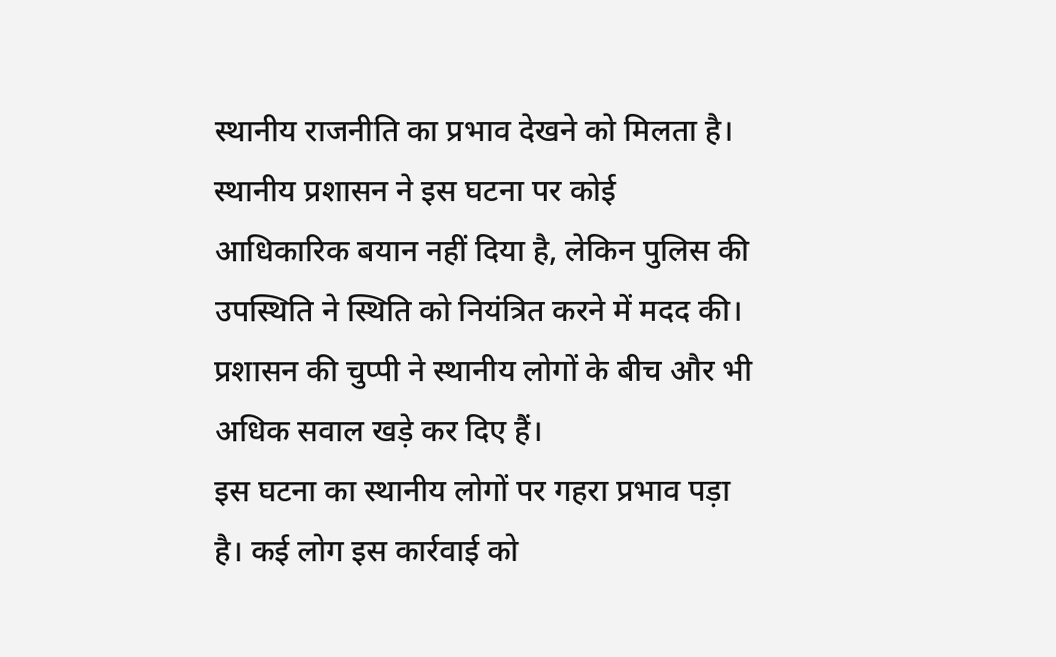स्थानीय राजनीति का प्रभाव देखने को मिलता है।
स्थानीय प्रशासन ने इस घटना पर कोई आधिकारिक बयान नहीं दिया है, लेकिन पुलिस की उपस्थिति ने स्थिति को नियंत्रित करने में मदद की। प्रशासन की चुप्पी ने स्थानीय लोगों के बीच और भी अधिक सवाल खड़े कर दिए हैं।
इस घटना का स्थानीय लोगों पर गहरा प्रभाव पड़ा है। कई लोग इस कार्रवाई को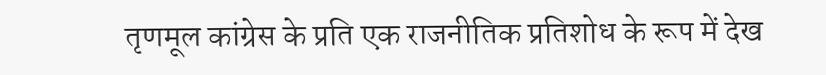तृणमूल कांग्रेस के प्रति एक राजनीतिक प्रतिशोध के रूप में देख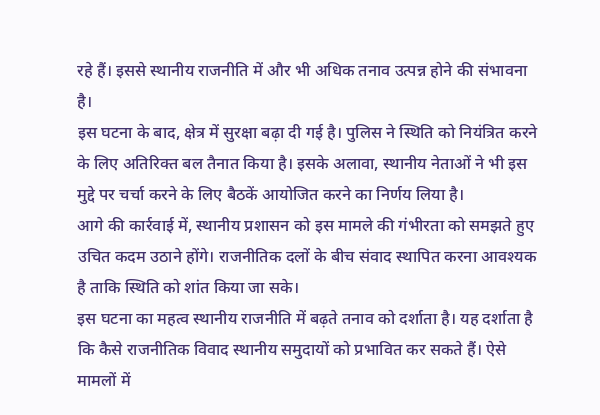रहे हैं। इससे स्थानीय राजनीति में और भी अधिक तनाव उत्पन्न होने की संभावना है।
इस घटना के बाद, क्षेत्र में सुरक्षा बढ़ा दी गई है। पुलिस ने स्थिति को नियंत्रित करने के लिए अतिरिक्त बल तैनात किया है। इसके अलावा, स्थानीय नेताओं ने भी इस मुद्दे पर चर्चा करने के लिए बैठकें आयोजित करने का निर्णय लिया है।
आगे की कार्रवाई में, स्थानीय प्रशासन को इस मामले की गंभीरता को समझते हुए उचित कदम उठाने होंगे। राजनीतिक दलों के बीच संवाद स्थापित करना आवश्यक है ताकि स्थिति को शांत किया जा सके।
इस घटना का महत्व स्थानीय राजनीति में बढ़ते तनाव को दर्शाता है। यह दर्शाता है कि कैसे राजनीतिक विवाद स्थानीय समुदायों को प्रभावित कर सकते हैं। ऐसे मामलों में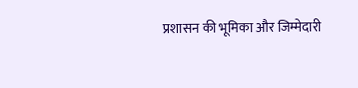प्रशासन की भूमिका और जिम्मेदारी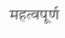महत्वपूर्ण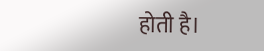होती है।